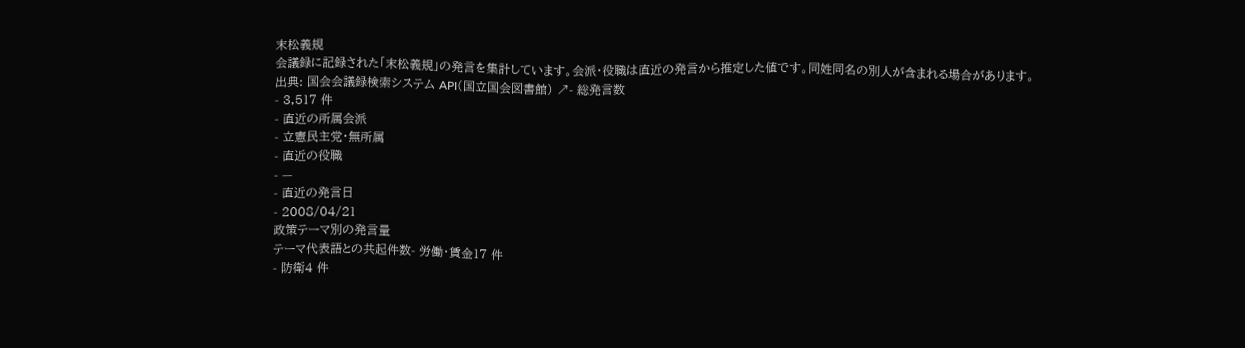末松義規
会議録に記録された「末松義規」の発言を集計しています。会派・役職は直近の発言から推定した値です。同姓同名の別人が含まれる場合があります。
出典: 国会会議録検索システム API(国立国会図書館) ↗- 総発言数
- 3,517 件
- 直近の所属会派
- 立憲民主党・無所属
- 直近の役職
- —
- 直近の発言日
- 2008/04/21
政策テーマ別の発言量
テーマ代表語との共起件数- 労働・賃金17 件
- 防衛4 件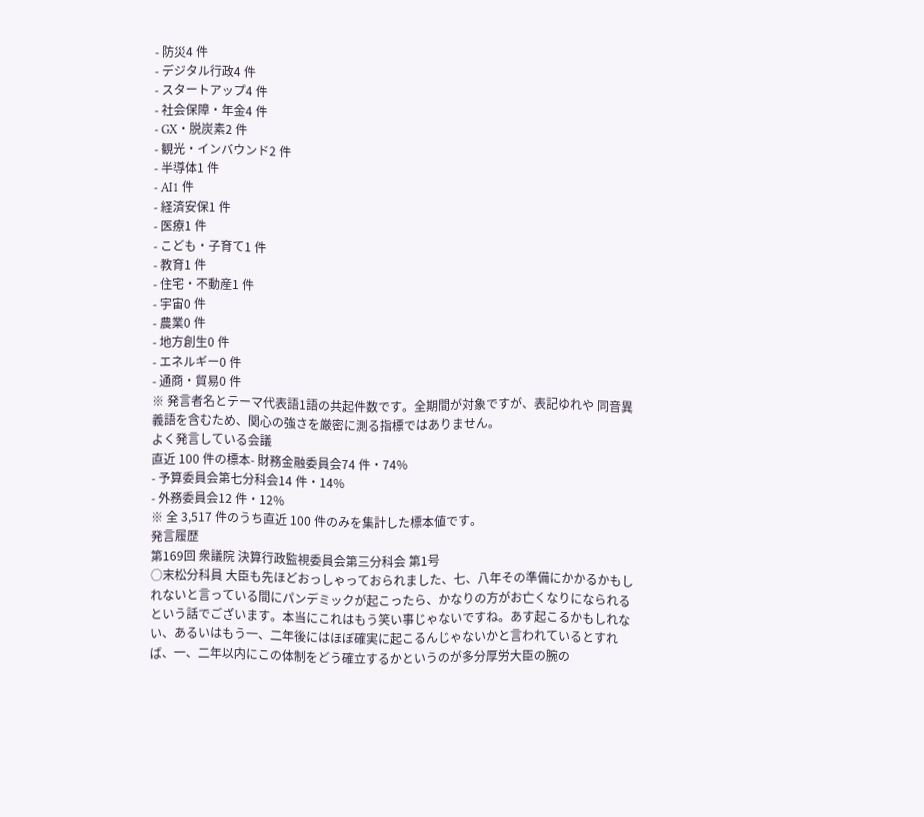- 防災4 件
- デジタル行政4 件
- スタートアップ4 件
- 社会保障・年金4 件
- GX・脱炭素2 件
- 観光・インバウンド2 件
- 半導体1 件
- AI1 件
- 経済安保1 件
- 医療1 件
- こども・子育て1 件
- 教育1 件
- 住宅・不動産1 件
- 宇宙0 件
- 農業0 件
- 地方創生0 件
- エネルギー0 件
- 通商・貿易0 件
※ 発言者名とテーマ代表語1語の共起件数です。全期間が対象ですが、表記ゆれや 同音異義語を含むため、関心の強さを厳密に測る指標ではありません。
よく発言している会議
直近 100 件の標本- 財務金融委員会74 件・74%
- 予算委員会第七分科会14 件・14%
- 外務委員会12 件・12%
※ 全 3,517 件のうち直近 100 件のみを集計した標本値です。
発言履歴
第169回 衆議院 決算行政監視委員会第三分科会 第1号
○末松分科員 大臣も先ほどおっしゃっておられました、七、八年その準備にかかるかもしれないと言っている間にパンデミックが起こったら、かなりの方がお亡くなりになられるという話でございます。本当にこれはもう笑い事じゃないですね。あす起こるかもしれない、あるいはもう一、二年後にはほぼ確実に起こるんじゃないかと言われているとすれば、一、二年以内にこの体制をどう確立するかというのが多分厚労大臣の腕の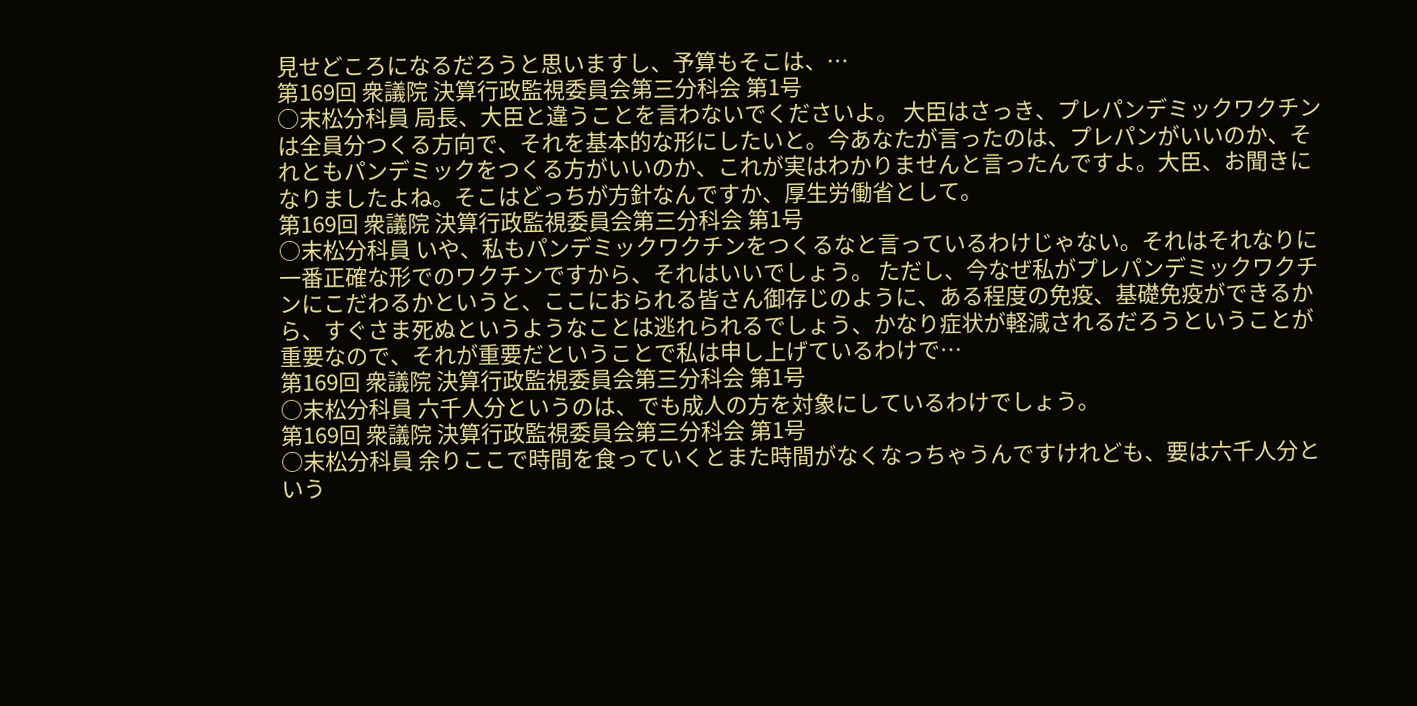見せどころになるだろうと思いますし、予算もそこは、…
第169回 衆議院 決算行政監視委員会第三分科会 第1号
○末松分科員 局長、大臣と違うことを言わないでくださいよ。 大臣はさっき、プレパンデミックワクチンは全員分つくる方向で、それを基本的な形にしたいと。今あなたが言ったのは、プレパンがいいのか、それともパンデミックをつくる方がいいのか、これが実はわかりませんと言ったんですよ。大臣、お聞きになりましたよね。そこはどっちが方針なんですか、厚生労働省として。
第169回 衆議院 決算行政監視委員会第三分科会 第1号
○末松分科員 いや、私もパンデミックワクチンをつくるなと言っているわけじゃない。それはそれなりに一番正確な形でのワクチンですから、それはいいでしょう。 ただし、今なぜ私がプレパンデミックワクチンにこだわるかというと、ここにおられる皆さん御存じのように、ある程度の免疫、基礎免疫ができるから、すぐさま死ぬというようなことは逃れられるでしょう、かなり症状が軽減されるだろうということが重要なので、それが重要だということで私は申し上げているわけで…
第169回 衆議院 決算行政監視委員会第三分科会 第1号
○末松分科員 六千人分というのは、でも成人の方を対象にしているわけでしょう。
第169回 衆議院 決算行政監視委員会第三分科会 第1号
○末松分科員 余りここで時間を食っていくとまた時間がなくなっちゃうんですけれども、要は六千人分という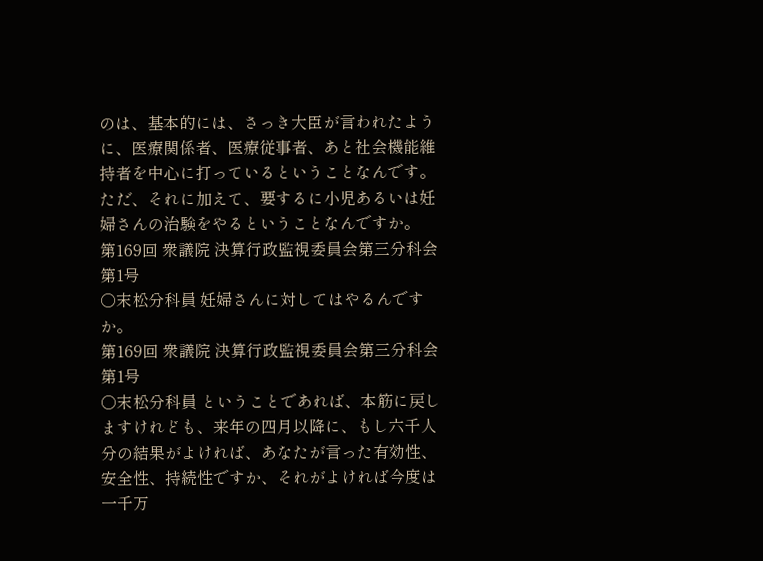のは、基本的には、さっき大臣が言われたように、医療関係者、医療従事者、あと社会機能維持者を中心に打っているということなんです。 ただ、それに加えて、要するに小児あるいは妊婦さんの治験をやるということなんですか。
第169回 衆議院 決算行政監視委員会第三分科会 第1号
○末松分科員 妊婦さんに対してはやるんですか。
第169回 衆議院 決算行政監視委員会第三分科会 第1号
○末松分科員 ということであれば、本筋に戻しますけれども、来年の四月以降に、もし六千人分の結果がよければ、あなたが言った有効性、安全性、持続性ですか、それがよければ今度は一千万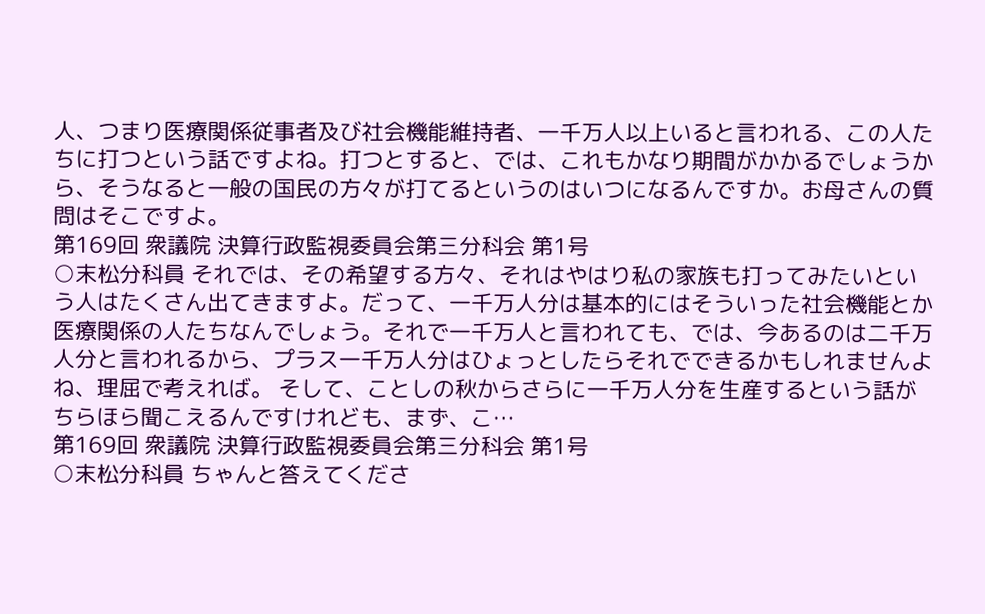人、つまり医療関係従事者及び社会機能維持者、一千万人以上いると言われる、この人たちに打つという話ですよね。打つとすると、では、これもかなり期間がかかるでしょうから、そうなると一般の国民の方々が打てるというのはいつになるんですか。お母さんの質問はそこですよ。
第169回 衆議院 決算行政監視委員会第三分科会 第1号
○末松分科員 それでは、その希望する方々、それはやはり私の家族も打ってみたいという人はたくさん出てきますよ。だって、一千万人分は基本的にはそういった社会機能とか医療関係の人たちなんでしょう。それで一千万人と言われても、では、今あるのは二千万人分と言われるから、プラス一千万人分はひょっとしたらそれでできるかもしれませんよね、理屈で考えれば。 そして、ことしの秋からさらに一千万人分を生産するという話がちらほら聞こえるんですけれども、まず、こ…
第169回 衆議院 決算行政監視委員会第三分科会 第1号
○末松分科員 ちゃんと答えてくださ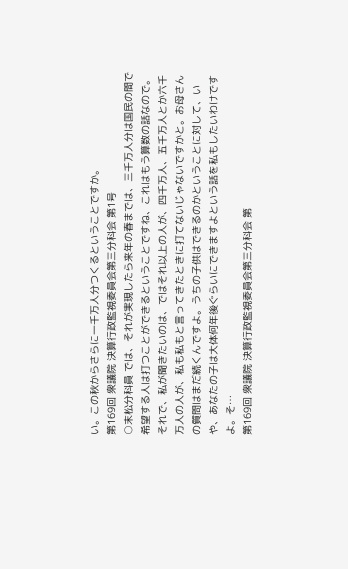い。この秋からさらに一千万人分つくるということですか。
第169回 衆議院 決算行政監視委員会第三分科会 第1号
○末松分科員 では、それが実現したら来年の春までは、三千万人分は国民の間で希望する人は打つことができるということですね、これはもう算数の話なので。 それで、私が聞きたいのは、ではそれ以上の人が、四千万人、五千万人とか六千万人の人が、私も私もと言ってきたときに打てないじゃないですかと。お母さんの質問はまだ続くんですよ。うちの子供はできるのかということに対して、いや、あなたの子は大体何年後ぐらいにできますよという話を私もしたいわけですよ。そ…
第169回 衆議院 決算行政監視委員会第三分科会 第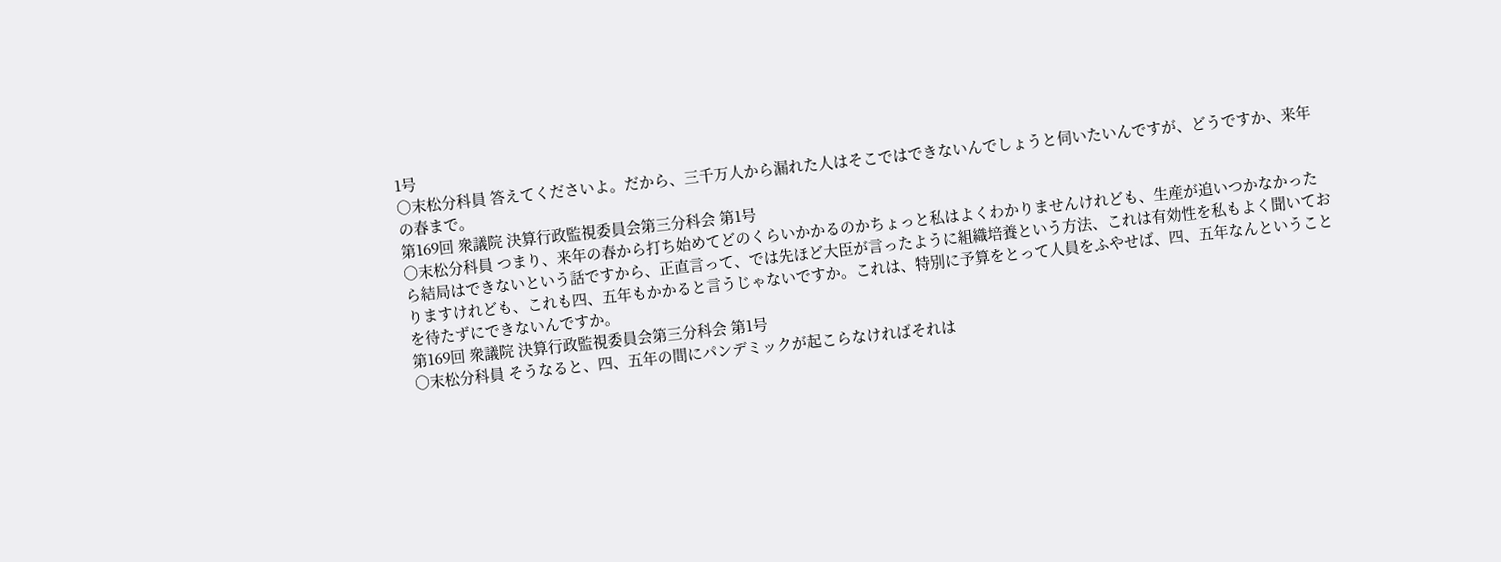1号
○末松分科員 答えてくださいよ。だから、三千万人から漏れた人はそこではできないんでしょうと伺いたいんですが、どうですか、来年の春まで。
第169回 衆議院 決算行政監視委員会第三分科会 第1号
○末松分科員 つまり、来年の春から打ち始めてどのくらいかかるのかちょっと私はよくわかりませんけれども、生産が追いつかなかったら結局はできないという話ですから、正直言って、では先ほど大臣が言ったように組織培養という方法、これは有効性を私もよく聞いておりますけれども、これも四、五年もかかると言うじゃないですか。これは、特別に予算をとって人員をふやせば、四、五年なんということを待たずにできないんですか。
第169回 衆議院 決算行政監視委員会第三分科会 第1号
○末松分科員 そうなると、四、五年の間にパンデミックが起こらなければそれは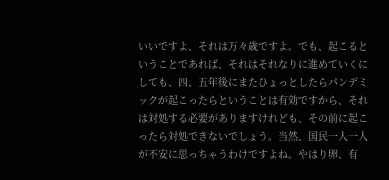いいですよ、それは万々歳ですよ。でも、起こるということであれば、それはそれなりに進めていくにしても、四、五年後にまたひょっとしたらパンデミックが起こったらということは有効ですから、それは対処する必要がありますけれども、その前に起こったら対処できないでしょう。当然、国民一人一人が不安に思っちゃうわけですよね。やはり卵、有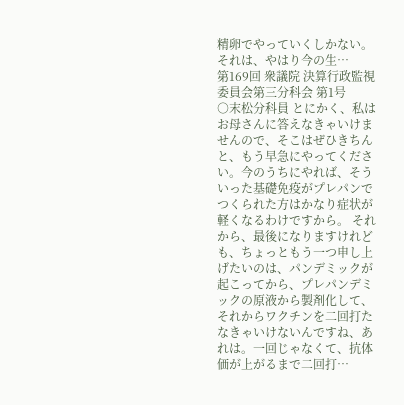精卵でやっていくしかない。それは、やはり今の生…
第169回 衆議院 決算行政監視委員会第三分科会 第1号
○末松分科員 とにかく、私はお母さんに答えなきゃいけませんので、そこはぜひきちんと、もう早急にやってください。今のうちにやれば、そういった基礎免疫がプレパンでつくられた方はかなり症状が軽くなるわけですから。 それから、最後になりますけれども、ちょっともう一つ申し上げたいのは、パンデミックが起こってから、プレパンデミックの原液から製剤化して、それからワクチンを二回打たなきゃいけないんですね、あれは。一回じゃなくて、抗体価が上がるまで二回打…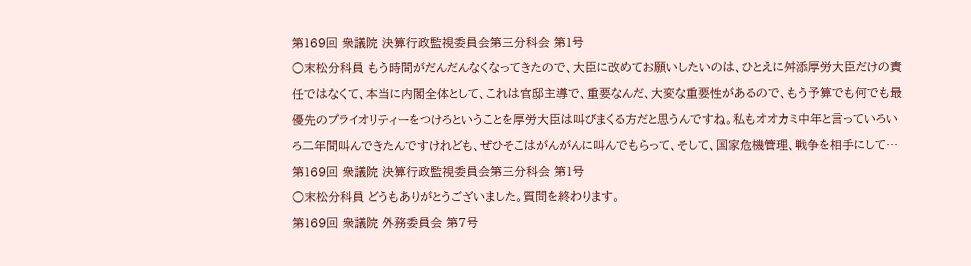第169回 衆議院 決算行政監視委員会第三分科会 第1号
○末松分科員 もう時間がだんだんなくなってきたので、大臣に改めてお願いしたいのは、ひとえに舛添厚労大臣だけの責任ではなくて、本当に内閣全体として、これは官邸主導で、重要なんだ、大変な重要性があるので、もう予算でも何でも最優先のプライオリティーをつけろということを厚労大臣は叫びまくる方だと思うんですね。私もオオカミ中年と言っていろいろ二年間叫んできたんですけれども、ぜひそこはがんがんに叫んでもらって、そして、国家危機管理、戦争を相手にして…
第169回 衆議院 決算行政監視委員会第三分科会 第1号
○末松分科員 どうもありがとうございました。質問を終わります。
第169回 衆議院 外務委員会 第7号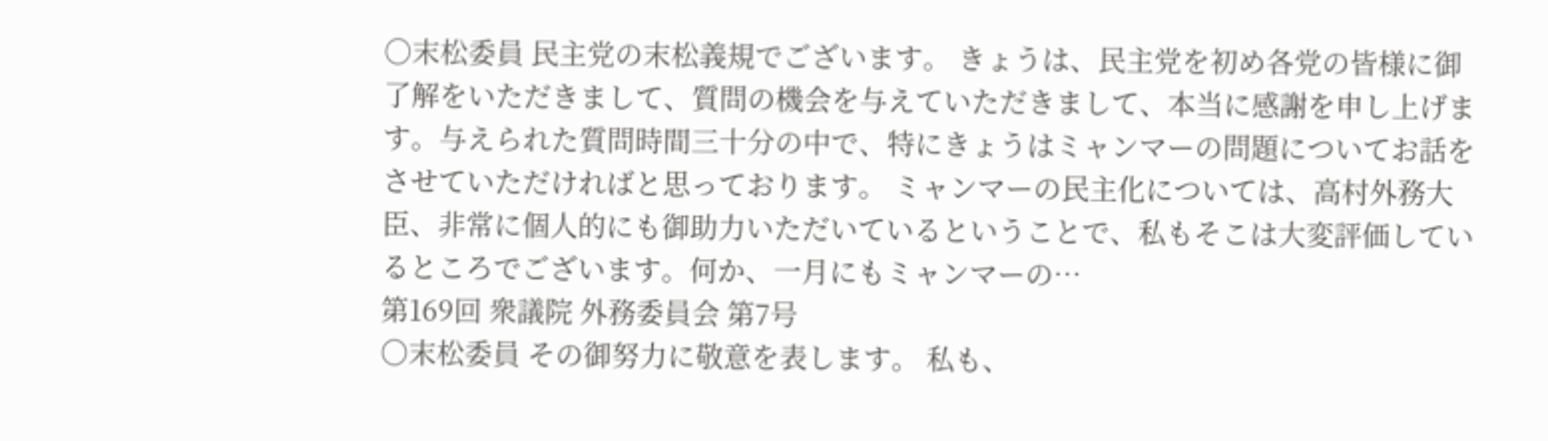○末松委員 民主党の末松義規でございます。 きょうは、民主党を初め各党の皆様に御了解をいただきまして、質問の機会を与えていただきまして、本当に感謝を申し上げます。与えられた質問時間三十分の中で、特にきょうはミャンマーの問題についてお話をさせていただければと思っております。 ミャンマーの民主化については、高村外務大臣、非常に個人的にも御助力いただいているということで、私もそこは大変評価しているところでございます。何か、一月にもミャンマーの…
第169回 衆議院 外務委員会 第7号
○末松委員 その御努力に敬意を表します。 私も、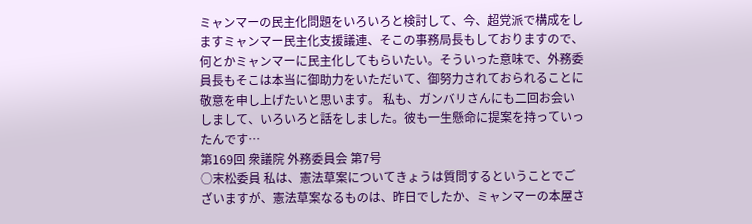ミャンマーの民主化問題をいろいろと検討して、今、超党派で構成をしますミャンマー民主化支援議連、そこの事務局長もしておりますので、何とかミャンマーに民主化してもらいたい。そういった意味で、外務委員長もそこは本当に御助力をいただいて、御努力されておられることに敬意を申し上げたいと思います。 私も、ガンバリさんにも二回お会いしまして、いろいろと話をしました。彼も一生懸命に提案を持っていったんです…
第169回 衆議院 外務委員会 第7号
○末松委員 私は、憲法草案についてきょうは質問するということでございますが、憲法草案なるものは、昨日でしたか、ミャンマーの本屋さ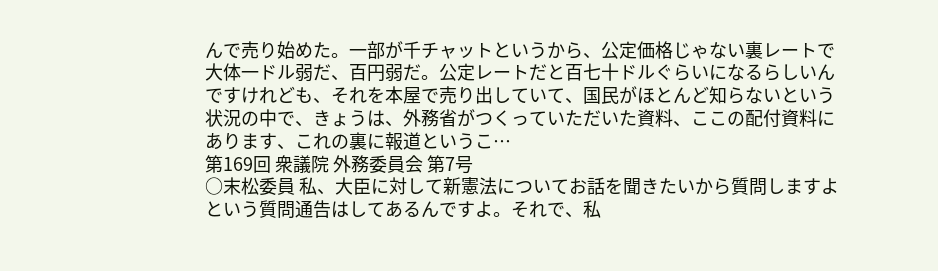んで売り始めた。一部が千チャットというから、公定価格じゃない裏レートで大体一ドル弱だ、百円弱だ。公定レートだと百七十ドルぐらいになるらしいんですけれども、それを本屋で売り出していて、国民がほとんど知らないという状況の中で、きょうは、外務省がつくっていただいた資料、ここの配付資料にあります、これの裏に報道というこ…
第169回 衆議院 外務委員会 第7号
○末松委員 私、大臣に対して新憲法についてお話を聞きたいから質問しますよという質問通告はしてあるんですよ。それで、私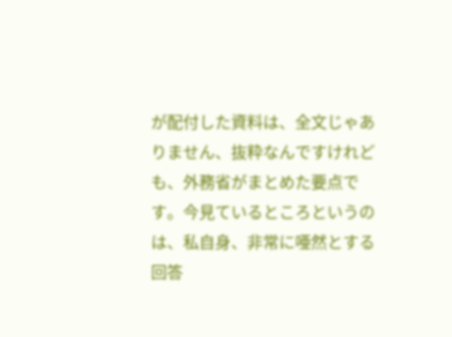が配付した資料は、全文じゃありません、抜粋なんですけれども、外務省がまとめた要点です。今見ているところというのは、私自身、非常に唖然とする回答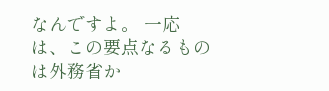なんですよ。 一応は、この要点なるものは外務省か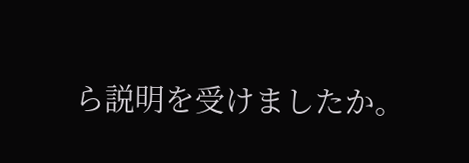ら説明を受けましたか。